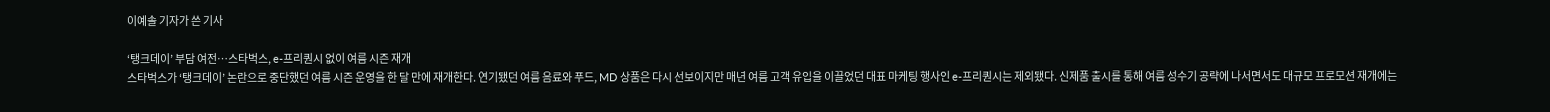이예솔 기자가 쓴 기사

‘탱크데이’ 부담 여전…스타벅스, e-프리퀀시 없이 여름 시즌 재개
스타벅스가 ‘탱크데이’ 논란으로 중단했던 여름 시즌 운영을 한 달 만에 재개한다. 연기됐던 여름 음료와 푸드, MD 상품은 다시 선보이지만 매년 여름 고객 유입을 이끌었던 대표 마케팅 행사인 e-프리퀀시는 제외됐다. 신제품 출시를 통해 여름 성수기 공략에 나서면서도 대규모 프로모션 재개에는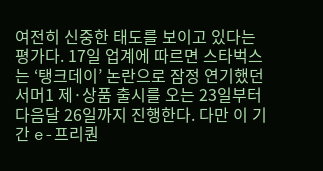여전히 신중한 태도를 보이고 있다는 평가다. 17일 업계에 따르면 스타벅스는 ‘탱크데이’ 논란으로 잠정 연기했던 서머1 제·상품 출시를 오는 23일부터 다음달 26일까지 진행한다. 다만 이 기간 e-프리퀀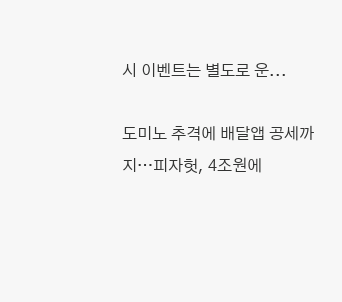시 이벤트는 별도로 운...

도미노 추격에 배달앱 공세까지…피자헛, 4조원에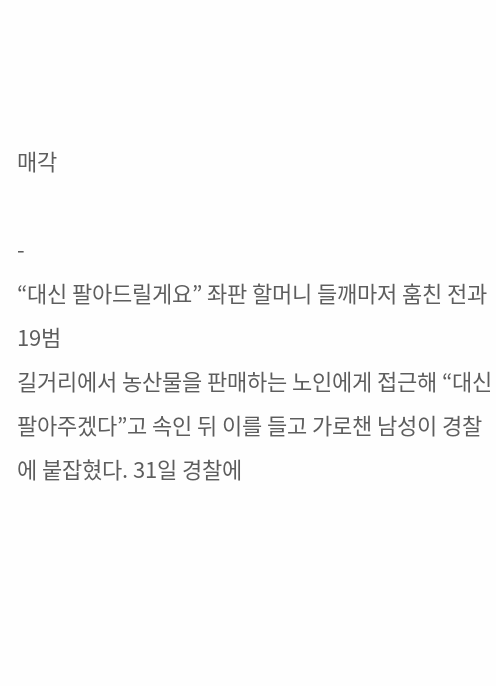매각

-
“대신 팔아드릴게요” 좌판 할머니 들깨마저 훔친 전과 19범
길거리에서 농산물을 판매하는 노인에게 접근해 “대신 팔아주겠다”고 속인 뒤 이를 들고 가로챈 남성이 경찰에 붙잡혔다. 31일 경찰에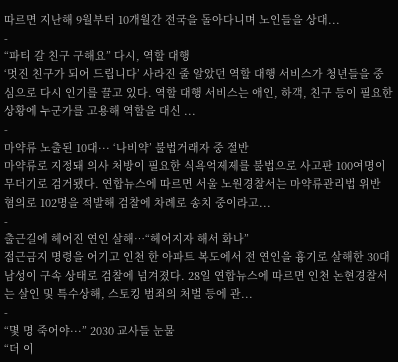따르면 지난해 9월부터 10개월간 전국을 돌아다니며 노인들을 상대...
-
“파티 갈 친구 구해요” 다시, 역할 대행
‘멋진 친구가 되어 드립니다’ 사라진 줄 알았던 역할 대행 서비스가 청년들을 중심으로 다시 인기를 끌고 있다. 역할 대행 서비스는 애인, 하객, 친구 등이 필요한 상황에 누군가를 고용해 역할을 대신 ...
-
마약류 노출된 10대··· ‘나비약’ 불법거래자 중 절반
마약류로 지정돼 의사 처방이 필요한 식욕억제제를 불법으로 사고판 100여명이 무더기로 검거됐다. 연합뉴스에 따르면 서울 노원경찰서는 마약류관리법 위반 혐의로 102명을 적발해 검찰에 차례로 송치 중이라고...
-
출근길에 헤어진 연인 살해…“헤어지자 해서 화나”
접근금지 명령을 어기고 인천 한 아파트 복도에서 전 연인을 흉기로 살해한 30대 남성이 구속 상태로 검찰에 넘겨졌다. 28일 연합뉴스에 따르면 인천 논현경찰서는 살인 및 특수상해, 스토킹 범죄의 처벌 등에 관...
-
“몇 명 죽어야···” 2030 교사들 눈물
“더 이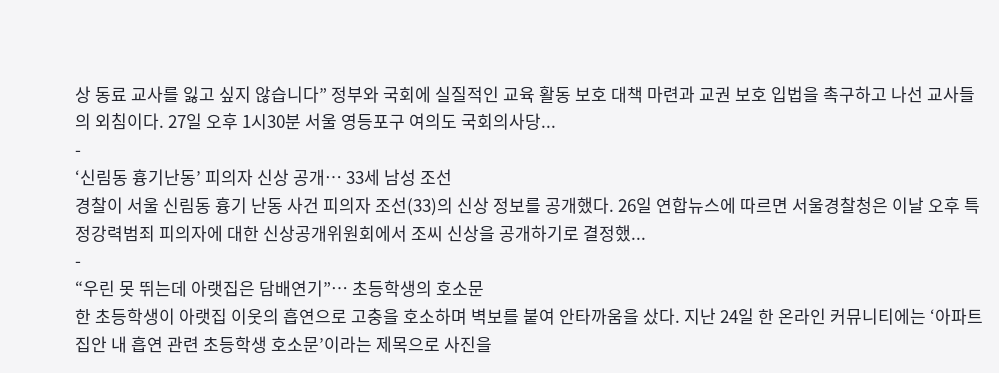상 동료 교사를 잃고 싶지 않습니다” 정부와 국회에 실질적인 교육 활동 보호 대책 마련과 교권 보호 입법을 촉구하고 나선 교사들의 외침이다. 27일 오후 1시30분 서울 영등포구 여의도 국회의사당...
-
‘신림동 흉기난동’ 피의자 신상 공개… 33세 남성 조선
경찰이 서울 신림동 흉기 난동 사건 피의자 조선(33)의 신상 정보를 공개했다. 26일 연합뉴스에 따르면 서울경찰청은 이날 오후 특정강력범죄 피의자에 대한 신상공개위원회에서 조씨 신상을 공개하기로 결정했...
-
“우린 못 뛰는데 아랫집은 담배연기”… 초등학생의 호소문
한 초등학생이 아랫집 이웃의 흡연으로 고충을 호소하며 벽보를 붙여 안타까움을 샀다. 지난 24일 한 온라인 커뮤니티에는 ‘아파트 집안 내 흡연 관련 초등학생 호소문’이라는 제목으로 사진을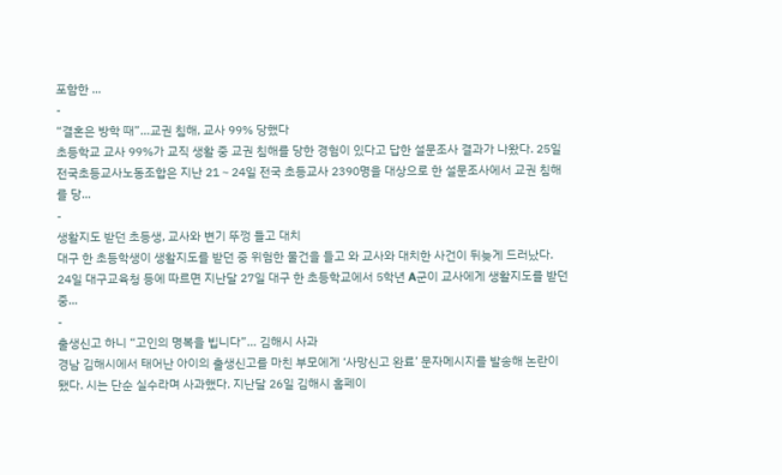포함한 ...
-
“결혼은 방학 때”…교권 침해, 교사 99% 당했다
초등학교 교사 99%가 교직 생활 중 교권 침해를 당한 경험이 있다고 답한 설문조사 결과가 나왔다. 25일 전국초등교사노동조합은 지난 21∼24일 전국 초등교사 2390명을 대상으로 한 설문조사에서 교권 침해를 당...
-
생활지도 받던 초등생, 교사와 변기 뚜껑 들고 대치
대구 한 초등학생이 생활지도를 받던 중 위험한 물건을 들고 와 교사와 대치한 사건이 뒤늦게 드러났다. 24일 대구교육청 등에 따르면 지난달 27일 대구 한 초등학교에서 5학년 A군이 교사에게 생활지도를 받던 중...
-
출생신고 하니 “고인의 명복을 빕니다”… 김해시 사과
경남 김해시에서 태어난 아이의 출생신고를 마친 부모에게 ‘사망신고 완료’ 문자메시지를 발송해 논란이 됐다. 시는 단순 실수라며 사과했다. 지난달 26일 김해시 홈페이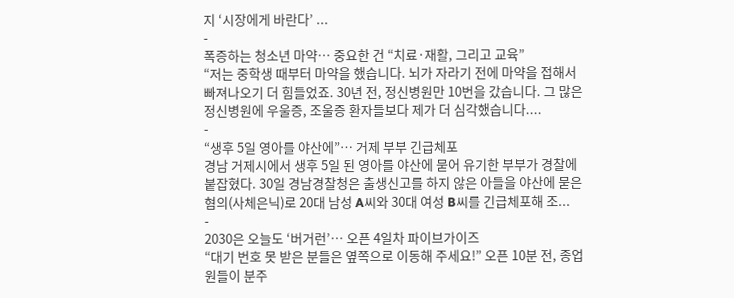지 ‘시장에게 바란다’ ...
-
폭증하는 청소년 마약… 중요한 건 “치료·재활, 그리고 교육”
“저는 중학생 때부터 마약을 했습니다. 뇌가 자라기 전에 마약을 접해서 빠져나오기 더 힘들었죠. 30년 전, 정신병원만 10번을 갔습니다. 그 많은 정신병원에 우울증, 조울증 환자들보다 제가 더 심각했습니다....
-
“생후 5일 영아를 야산에”… 거제 부부 긴급체포
경남 거제시에서 생후 5일 된 영아를 야산에 묻어 유기한 부부가 경찰에 붙잡혔다. 30일 경남경찰청은 출생신고를 하지 않은 아들을 야산에 묻은 혐의(사체은닉)로 20대 남성 A씨와 30대 여성 B씨를 긴급체포해 조...
-
2030은 오늘도 ‘버거런’… 오픈 4일차 파이브가이즈
“대기 번호 못 받은 분들은 옆쪽으로 이동해 주세요!” 오픈 10분 전, 종업원들이 분주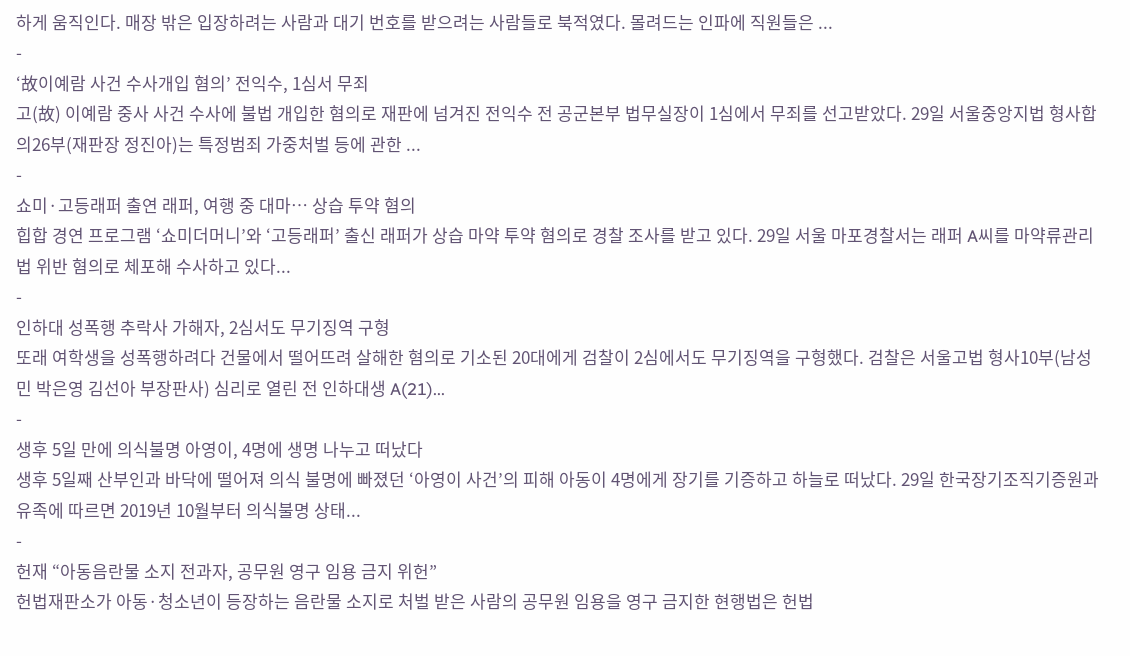하게 움직인다. 매장 밖은 입장하려는 사람과 대기 번호를 받으려는 사람들로 북적였다. 몰려드는 인파에 직원들은 ...
-
‘故이예람 사건 수사개입 혐의’ 전익수, 1심서 무죄
고(故) 이예람 중사 사건 수사에 불법 개입한 혐의로 재판에 넘겨진 전익수 전 공군본부 법무실장이 1심에서 무죄를 선고받았다. 29일 서울중앙지법 형사합의26부(재판장 정진아)는 특정범죄 가중처벌 등에 관한 ...
-
쇼미·고등래퍼 출연 래퍼, 여행 중 대마… 상습 투약 혐의
힙합 경연 프로그램 ‘쇼미더머니’와 ‘고등래퍼’ 출신 래퍼가 상습 마약 투약 혐의로 경찰 조사를 받고 있다. 29일 서울 마포경찰서는 래퍼 A씨를 마약류관리법 위반 혐의로 체포해 수사하고 있다...
-
인하대 성폭행 추락사 가해자, 2심서도 무기징역 구형
또래 여학생을 성폭행하려다 건물에서 떨어뜨려 살해한 혐의로 기소된 20대에게 검찰이 2심에서도 무기징역을 구형했다. 검찰은 서울고법 형사10부(남성민 박은영 김선아 부장판사) 심리로 열린 전 인하대생 A(21)...
-
생후 5일 만에 의식불명 아영이, 4명에 생명 나누고 떠났다
생후 5일째 산부인과 바닥에 떨어져 의식 불명에 빠졌던 ‘아영이 사건’의 피해 아동이 4명에게 장기를 기증하고 하늘로 떠났다. 29일 한국장기조직기증원과 유족에 따르면 2019년 10월부터 의식불명 상태...
-
헌재 “아동음란물 소지 전과자, 공무원 영구 임용 금지 위헌”
헌법재판소가 아동·청소년이 등장하는 음란물 소지로 처벌 받은 사람의 공무원 임용을 영구 금지한 현행법은 헌법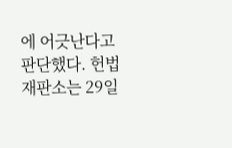에 어긋난다고 판단했다. 헌법재판소는 29일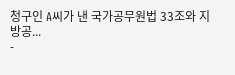청구인 A씨가 낸 국가공무원법 33조와 지방공...
-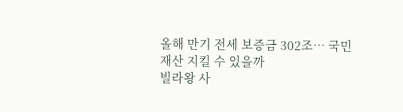올해 만기 전세 보증금 302조… 국민 재산 지킬 수 있을까
빌라왕 사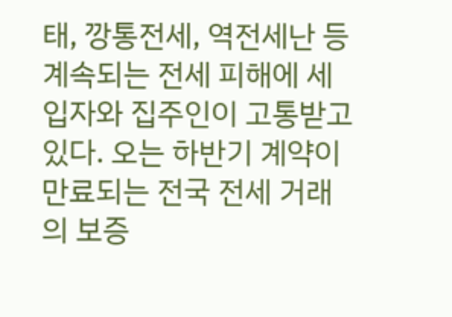태, 깡통전세, 역전세난 등 계속되는 전세 피해에 세입자와 집주인이 고통받고 있다. 오는 하반기 계약이 만료되는 전국 전세 거래의 보증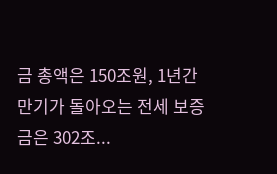금 총액은 150조원, 1년간 만기가 돌아오는 전세 보증금은 302조...